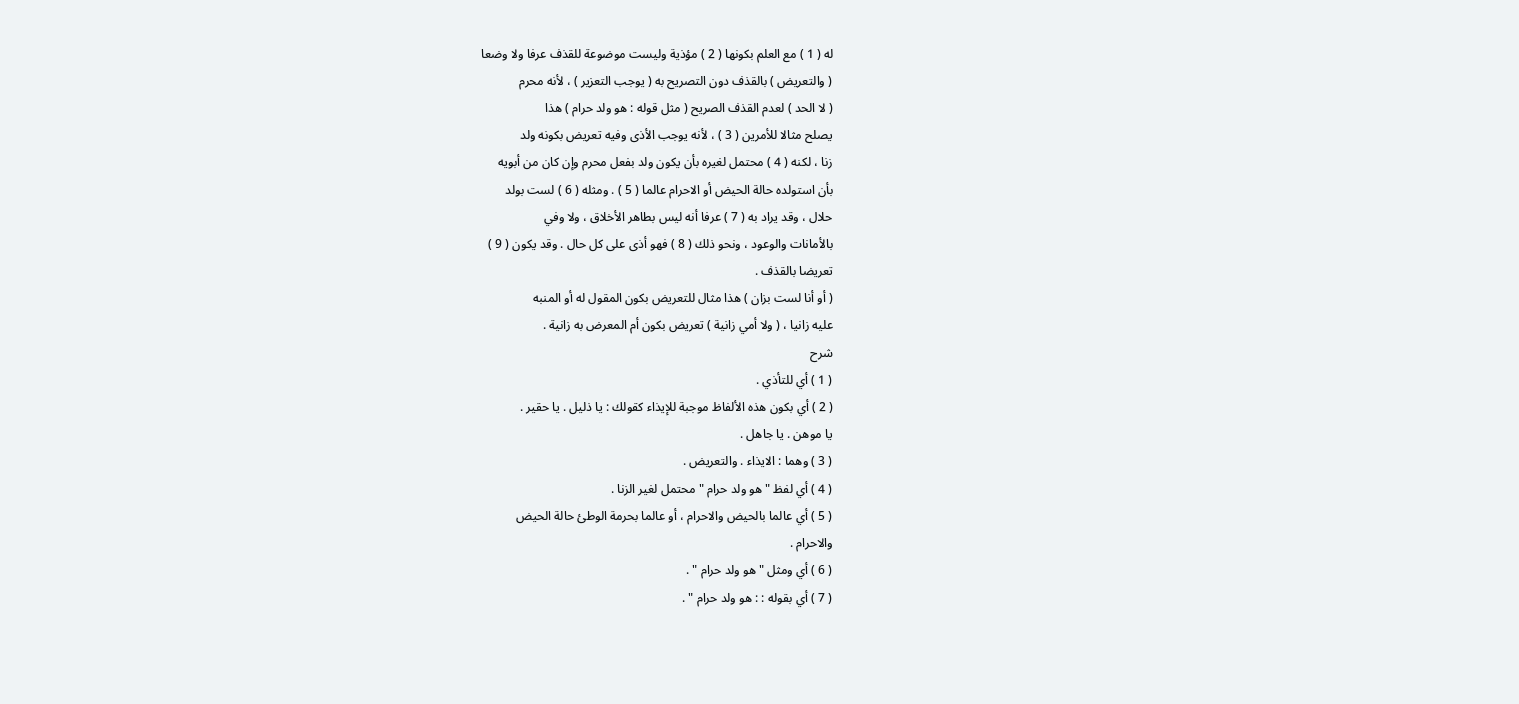له ( 1 ) مع العلم بكونها ( 2 ) مؤذية وليست موضوعة للقذف عرفا ولا وضعا
( والتعريض ) بالقذف دون التصريح به ( يوجب التعزير ) ، لأنه محرم
( لا الحد ) لعدم القذف الصريح ( مثل قوله : هو ولد حرام ) هذا
يصلح مثالا للأمرين ( 3 ) ، لأنه يوجب الأذى وفيه تعريض بكونه ولد
زنا ، لكنه ( 4 ) محتمل لغيره بأن يكون ولد بفعل محرم وإن كان من أبويه
بأن استولده حالة الحيض أو الاحرام عالما ( 5 ) . ومثله ( 6 ) لست بولد
حلال ، وقد يراد به ( 7 ) عرفا أنه ليس بطاهر الأخلاق ، ولا وفي
بالأمانات والوعود ، ونحو ذلك ( 8 ) فهو أذى على كل حال . وقد يكون ( 9 )
تعريضا بالقذف .
( أو أنا لست بزان ) هذا مثال للتعريض بكون المقول له أو المنبه
عليه زانيا ، ( ولا أمي زانية ) تعريض بكون أم المعرض به زانية .
شرح
( 1 ) أي للتأذي .
( 2 ) أي بكون هذه الألفاظ موجبة للإيذاء كقولك : يا ذليل . يا حقير .
يا موهن . يا جاهل .
( 3 ) وهما : الايذاء . والتعريض .
( 4 ) أي لفظ " هو ولد حرام " محتمل لغير الزنا .
( 5 ) أي عالما بالحيض والاحرام ، أو عالما بحرمة الوطئ حالة الحيض
والاحرام .
( 6 ) أي ومثل " هو ولد حرام " .
( 7 ) أي بقوله : : هو ولد حرام " .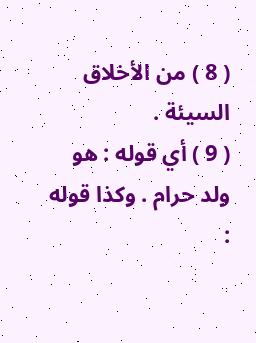( 8 ) من الأخلاق السيئة .
( 9 ) أي قوله : هو ولد حرام . وكذا قوله :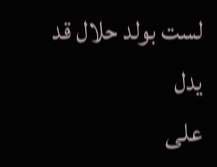لست بولد حلال قد يدل
على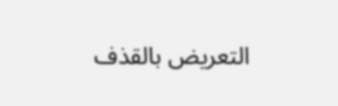التعريض بالقذف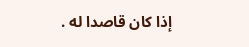إذا كان قاصدا له .